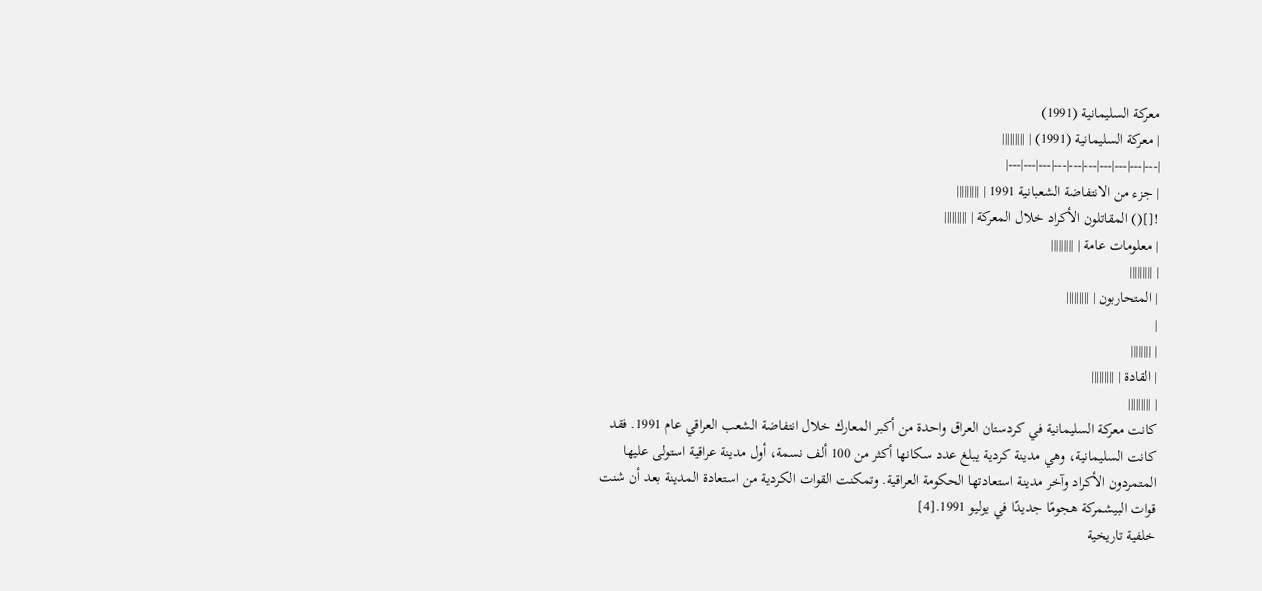معركة السليمانية (1991)
| معركة السليمانية (1991) | |||||||||
|---|---|---|---|---|---|---|---|---|---|
| جزء من الانتفاضة الشعبانية 1991 | |||||||||
![]() المقاتلون الأكراد خلال المعركة | |||||||||
| معلومات عامة | |||||||||
| |||||||||
| المتحاربون | |||||||||
|
| ||||||||
| القادة | |||||||||
| |||||||||
كانت معركة السليمانية في كردستان العراق واحدة من أكبر المعارك خلال انتفاضة الشعب العراقي عام 1991. فقد كانت السليمانية، وهي مدينة كردية يبلغ عدد سكانها أكثر من 100 ألف نسمة، أول مدينة عراقية استولى عليها المتمردون الأكراد وآخر مدينة استعادتها الحكومة العراقية. وتمكنت القوات الكردية من استعادة المدينة بعد أن شنت قوات البيشمركة هجومًا جديدًا في يوليو 1991.[4]
خلفية تاريخية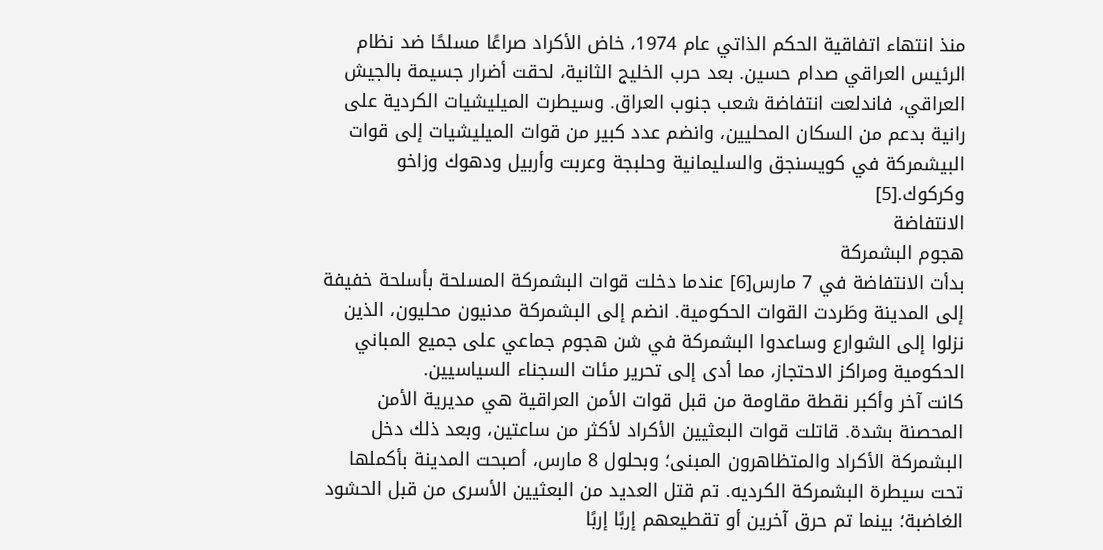منذ انتهاء اتفاقية الحكم الذاتي عام 1974، خاض الأكراد صراعًا مسلحًا ضد نظام الرئيس العراقي صدام حسين. بعد حرب الخليج الثانية، لحقت أضرار جسيمة بالجيش العراقي، فاندلعت انتفاضة شعب جنوب العراق. وسيطرت الميليشيات الكردية على رانية بدعم من السكان المحليين، وانضم عدد كبير من قوات الميليشيات إلى قوات البيشمركة في كويسنجق والسليمانية وحلبجة وعربت وأربيل ودهوك وزاخو وكركوك.[5]
الانتفاضة
هجوم البشمركة
بدأت الانتفاضة في 7 مارس[6] عندما دخلت قوات البشمركة المسلحة بأسلحة خفيفة إلى المدينة وطَردت القوات الحكومية. انضم إلى البشمركة مدنيون محليون، الذين نزلوا إلى الشوارع وساعدوا البشمركة في شن هجوم جماعي على جميع المباني الحكومية ومراكز الاحتجاز، مما أدى إلى تحرير مئات السجناء السياسيين.
كانت آخر وأكبر نقطة مقاومة من قبل قوات الأمن العراقية هي مديرية الأمن المحصنة بشدة. قاتلت قوات البعثيين الأكراد لأكثر من ساعتين، وبعد ذلك دخل البشمركة الأكراد والمتظاهرون المبنى؛ وبحلول 8 مارس، أصبحت المدينة بأكملها تحت سيطرة البشمركة الكرديه. تم قتل العديد من البعثيين الأسرى من قبل الحشود الغاضبة؛ بينما تم حرق آخرين أو تقطيعهم إربًا إربًا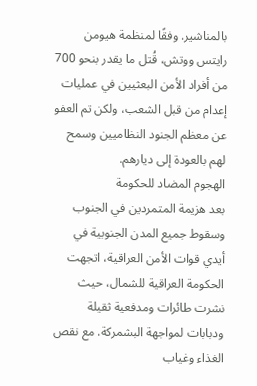بالمناشير. وفقًا لمنظمة هيومن رايتس ووتش، قُتل ما يقدر بنحو 700 من أفراد الأمن البعثيين في عمليات إعدام من قبل الشعب، ولكن تم العفو عن معظم الجنود النظاميين وسمح لهم بالعودة إلى ديارهم.
الهجوم المضاد للحكومة
بعد هزيمة المتمردين في الجنوب وسقوط جميع المدن الجنوبية في أيدي قوات الأمن العراقية، اتجهت الحكومة العراقية للشمال، حيث نشرت طائرات ومدفعية ثقيلة ودبابات لمواجهة البشمركة. مع نقص الغذاء وغياب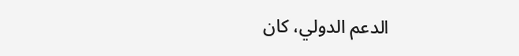الدعم الدولي، كان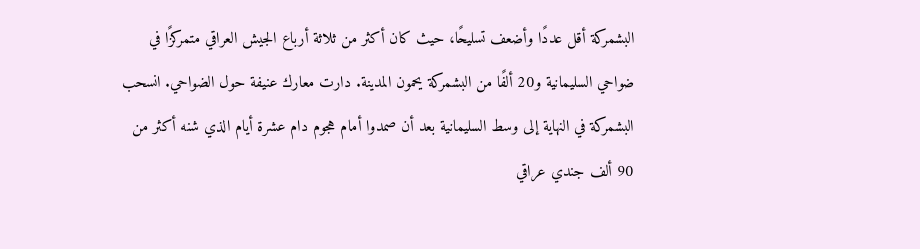البشمركة أقل عددًا وأضعف تسليحًا، حيث كان أكثر من ثلاثة أرباع الجيش العراقي متمركزًا في ضواحي السليمانية و20 ألفًا من البشمركة يحمون المدينة. دارت معارك عنيفة حول الضواحي. انسحب البشمركة في النهاية إلى وسط السليمانية بعد أن صمدوا أمام هجوم دام عشرة أيام الذي شنه أكثر من 90 ألف جندي عراقي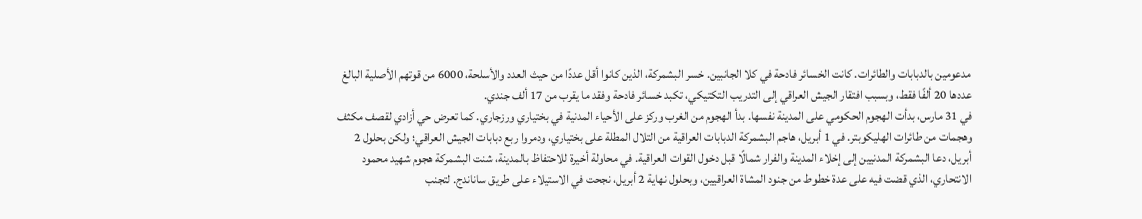مدعومين بالدبابات والطائرات. كانت الخسائر فادحة في كلا الجانبين. خسر البشمركة، الذين كانوا أقل عددًا من حيث العدد والأسلحة، 6000 من قوتهم الأصلية البالغ عددها 20 ألفًا فقط، وبسبب افتقار الجيش العراقي إلى التدريب التكتيكي، تكبد خسائر فادحة وفقد ما يقرب من 17 ألف جندي.
في 31 مارس، بدأت الهجوم الحكومي على المدينة نفسها. بدأ الهجوم من الغرب وركز على الأحياء المدنية في بختياري ورزجاري. كما تعرض حي أزادي لقصف مكثف وهجمات من طائرات الهليكوبتر. في 1 أبريل، هاجم البشمركة الدبابات العراقية من التلال المطلة على بختياري، ودمروا ربع دبابات الجيش العراقي؛ ولكن بحلول 2 أبريل، دعا البشمركة المدنيين إلى إخلاء المدينة والفرار شمالًا قبل دخول القوات العراقية. في محاولة أخيرة للاحتفاظ بالمدينة، شنت البشمركة هجوم شهيد محمود الانتحاري، الذي قضت فيه على عدة خطوط من جنود المشاة العراقيين، وبحلول نهاية 2 أبريل، نجحت في الاستيلاء على طريق ساناندج. لتجنب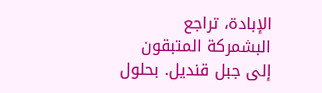الإبادة، تراجع البشمركة المتبقون إلى جبل قنديل. بحلول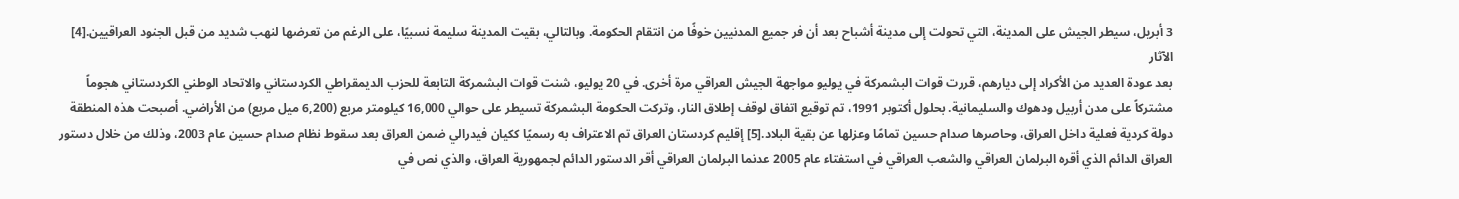3 أبريل، سيطر الجيش على المدينة، التي تحولت إلى مدينة أشباح بعد أن فر جميع المدنيين خوفًا من انتقام الحكومة. وبالتالي، بقيت المدينة سليمة نسبيًا، على الرغم من تعرضها لنهب شديد من قبل الجنود العراقيين.[4]
الآثار
بعد عودة العديد من الأكراد إلى ديارهم، قررت قوات البشمركة في يوليو مواجهة الجيش العراقي مرة أخرى. في 20 يوليو، شنت قوات البشمركة التابعة للحزب الديمقراطي الكردستاني والاتحاد الوطني الكردستاني هجوماً مشتركاً على مدن أربيل ودهوك والسليمانية. بحلول أكتوبر 1991، تم توقيع اتفاق لوقف إطلاق النار، وتركت الحكومة البشمركة تسيطر على حوالي 16,000 كيلومتر مربع (6,200 ميل مربع) من الأراضي. أصبحت هذه المنطقة دولة كردية فعلية داخل العراق، وحاصرها صدام حسين تمامًا وعزلها عن بقية البلاد.[5] إقليم كردستان العراق تم الاعتراف به رسميًا ككيان فيدرالي ضمن العراق بعد سقوط نظام صدام حسين عام 2003، وذلك من خلال دستور العراق الدائم الذي أقره البرلمان العراقي والشعب العراقي في استفتاء عام 2005 عدنما البرلمان العراقي أقر الدستور الدائم لجمهورية العراق، والذي نص في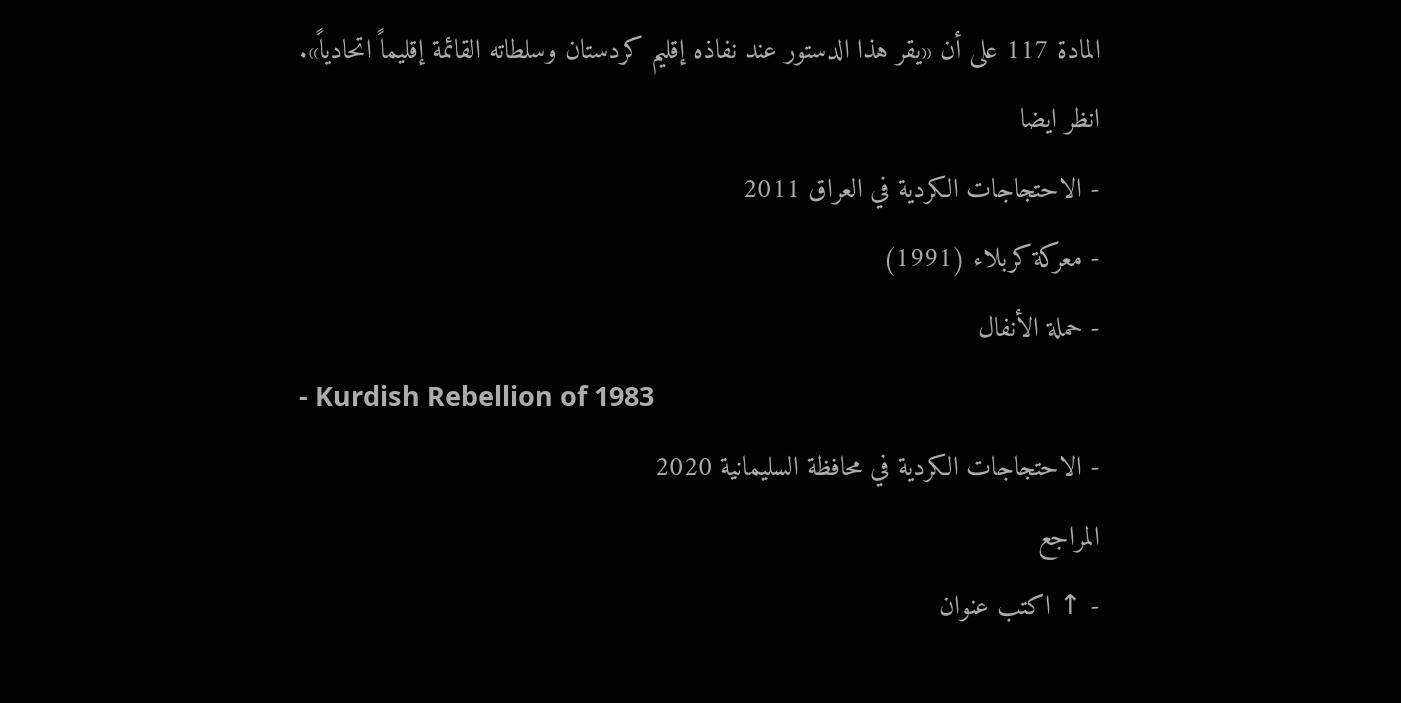المادة 117 على أن «يقر هذا الدستور عند نفاذه إقليم كردستان وسلطاته القائمة إقليماً اتحادياً».
انظر ايضا
- الاحتجاجات الكردية في العراق 2011
- معركة كربلاء (1991)
- حملة الأنفال
- Kurdish Rebellion of 1983
- الاحتجاجات الكردية في محافظة السليمانية 2020
المراجع
- ↑ اكتب عنوان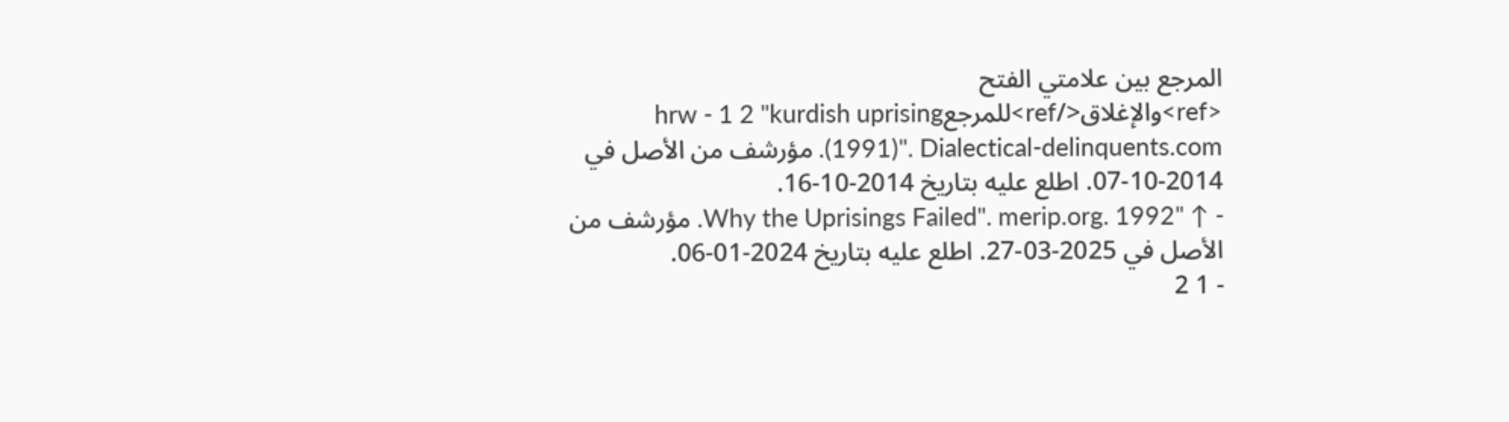المرجع بين علامتي الفتح
<ref>والإغلاق</ref>للمرجعhrw - 1 2 "kurdish uprising (1991)". Dialectical-delinquents.com. مؤرشف من الأصل في 2014-10-07. اطلع عليه بتاريخ 2014-10-16.
- ↑ "Why the Uprisings Failed". merip.org. 1992. مؤرشف من الأصل في 2025-03-27. اطلع عليه بتاريخ 2024-01-06.
- 1 2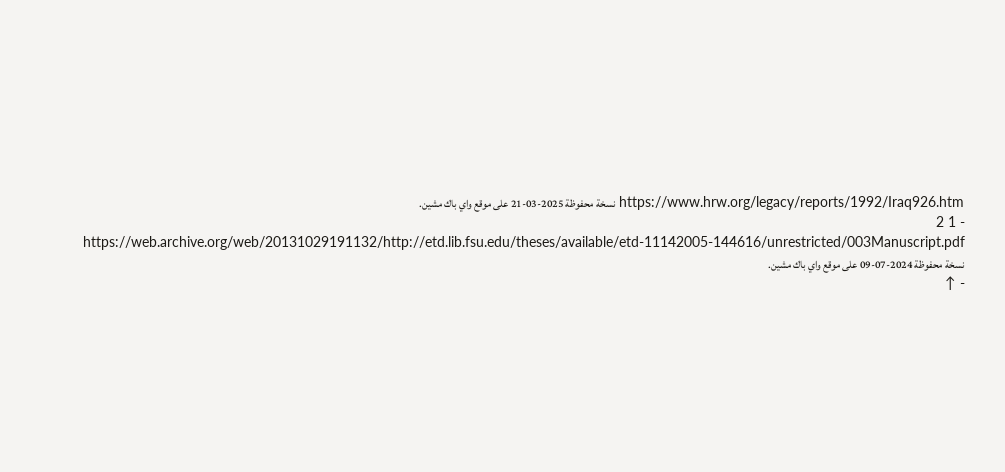https://www.hrw.org/legacy/reports/1992/Iraq926.htm نسخة محفوظة 2025-03-21 على موقع واي باك مشين.
- 1 2 https://web.archive.org/web/20131029191132/http://etd.lib.fsu.edu/theses/available/etd-11142005-144616/unrestricted/003Manuscript.pdf نسخة محفوظة 2024-07-09 على موقع واي باك مشين.
- ↑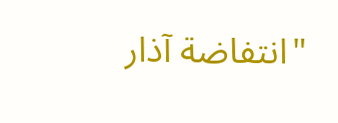"انتفاضة آذار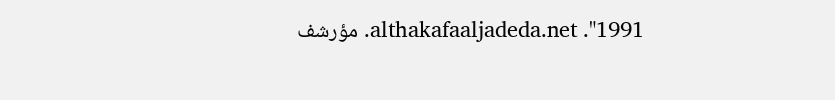1991". althakafaaljadeda.net. مؤرشف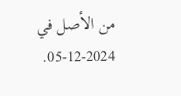من الأصل في 2024-12-05.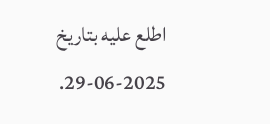اطلع عليه بتاريخ 2025-06-29.